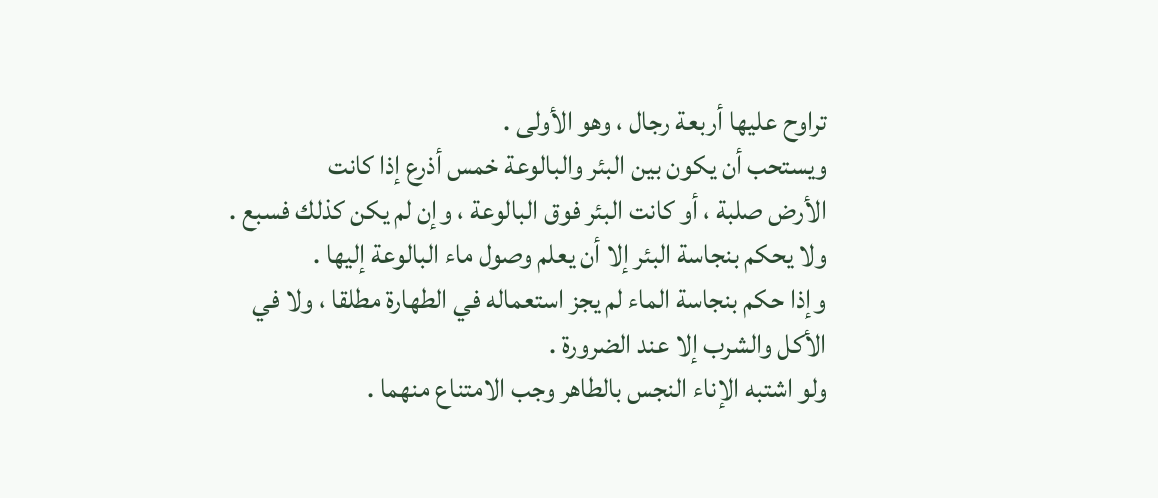تراوح عليها أربعة رجال ، وهو الأولى .
ويستحب أن يكون بين البئر والبالوعة خمس أذرع إذا كانت
الأرض صلبة ، أو كانت البئر فوق البالوعة ، وإن لم يكن كذلك فسبع .
ولا يحكم بنجاسة البئر إلا أن يعلم وصول ماء البالوعة إليها .
وإذا حكم بنجاسة الماء لم يجز استعماله في الطهارة مطلقا ، ولا في
الأكل والشرب إلا عند الضرورة .
ولو اشتبه الإناء النجس بالطاهر وجب الامتناع منهما .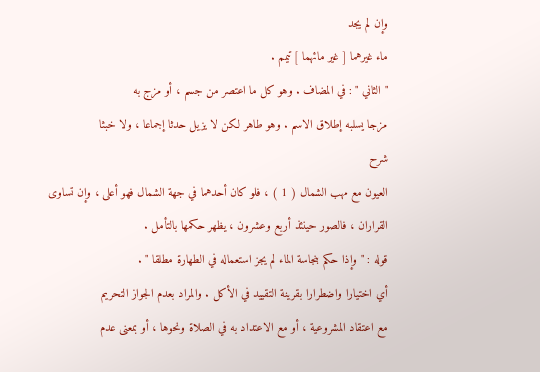وإن لم يجد
ماء غيرهما [ غير مائهما ] تيمم .
" الثاني " : في المضاف . وهو كل ما اعتصر من جسم ، أو مزج به
مزجا يسلبه إطلاق الاسم . وهو طاهر لكن لا يزيل حدثا إجماعا ، ولا خبثا
شرح
العيون مع مهب الشمال ( 1 ) ، فلو كان أحدهما في جهة الشمال فهو أعلى ، وإن تساوى
القراران ، فالصور حينئذ أربع وعشرون ، يظهر حكمها بالتأمل .
قوله : " وإذا حكم بنجاسة الماء لم يجز استعماله في الطهارة مطلقا " .
أي اختيارا واضطرارا بقرينة التقييد في الأكل . والمراد بعدم الجواز التحريم
مع اعتقاد المشروعية ، أو مع الاعتداد به في الصلاة ونحوها ، أو بمعنى عدم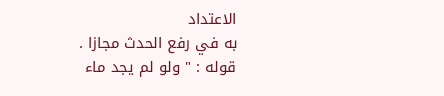الاعتداد
به في رفع الحدث مجازا .
قوله : " ولو لم يجد ماء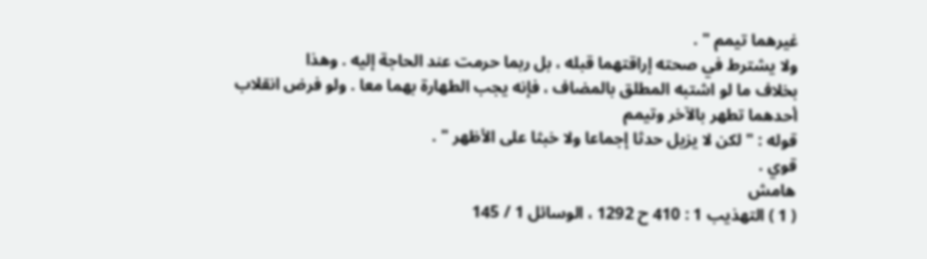غيرهما تيمم " .
ولا يشترط في صحته إراقتهما قبله ، بل ربما حرمت عند الحاجة إليه . وهذا
بخلاف ما لو اشتبه المطلق بالمضاف ، فإنه يجب الطهارة بهما معا . ولو فرض انقلاب
أحدهما تطهر بالآخر وتيمم
قوله : " لكن لا يزيل حدثا إجماعا ولا خبثا على الأظهر " .
قوي .
هامش
( 1 ) التهذيب 1 : 410 ح 1292 ، الوسائل 1 / 145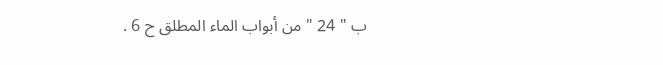ب " 24 " من أبواب الماء المطلق ح 6 .